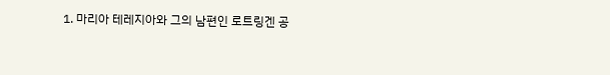1. 마리아 테레지아와 그의 남편인 로트링겐 공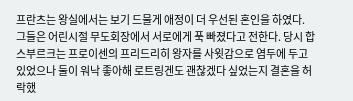프란츠는 왕실에서는 보기 드물게 애정이 더 우선된 혼인을 하였다. 그들은 어린시절 무도회장에서 서로에게 푹 빠졌다고 전한다. 당시 합스부르크는 프로이센의 프리드리히 왕자를 사윗감으로 염두에 두고 있었으나 둘이 워낙 좋아해 로트링겐도 괜찮겠다 싶었는지 결혼을 허락했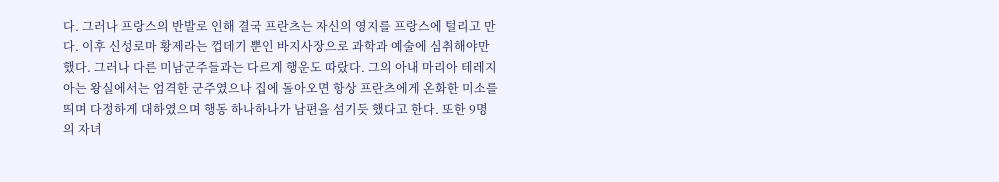다. 그러나 프랑스의 반발로 인해 결국 프란츠는 자신의 영지를 프랑스에 털리고 만다. 이후 신성로마 황제라는 껍데기 뿐인 바지사장으로 과학과 예술에 심취해야만 했다. 그러나 다른 미남군주들과는 다르게 행운도 따랐다. 그의 아내 마리아 테레지아는 왕실에서는 엄격한 군주였으나 집에 돌아오면 항상 프란츠에게 온화한 미소를 띄며 다정하게 대하였으며 행동 하나하나가 남편을 섬기듯 했다고 한다. 또한 9명의 자녀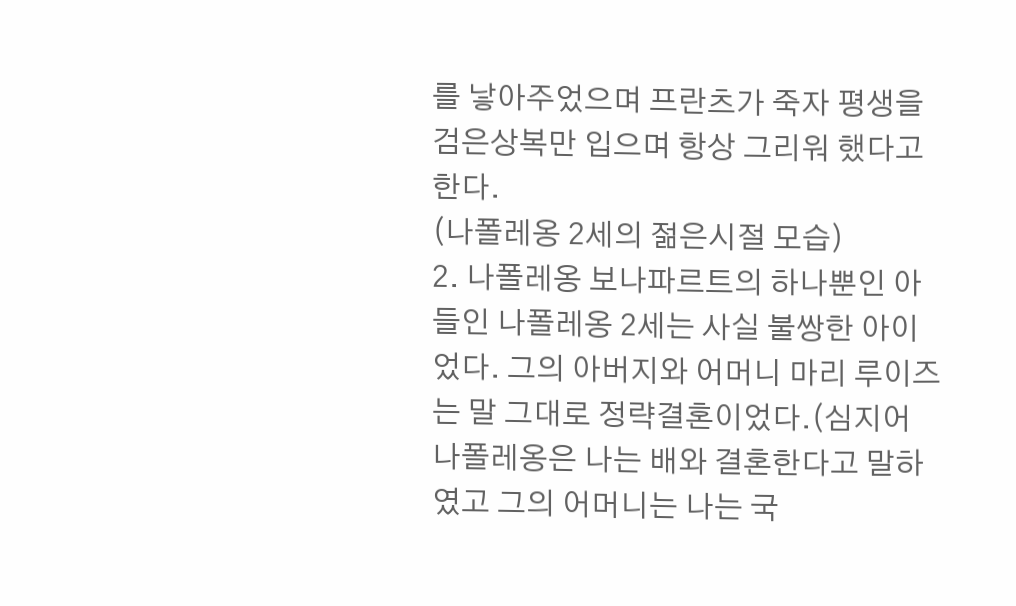를 낳아주었으며 프란츠가 죽자 평생을 검은상복만 입으며 항상 그리워 했다고 한다.
(나폴레옹 2세의 젊은시절 모습)
2. 나폴레옹 보나파르트의 하나뿐인 아들인 나폴레옹 2세는 사실 불쌍한 아이었다. 그의 아버지와 어머니 마리 루이즈는 말 그대로 정략결혼이었다.(심지어 나폴레옹은 나는 배와 결혼한다고 말하였고 그의 어머니는 나는 국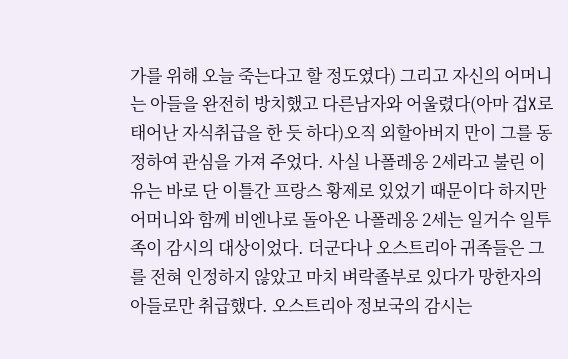가를 위해 오늘 죽는다고 할 정도였다) 그리고 자신의 어머니는 아들을 완전히 방치했고 다른남자와 어울렸다(아마 겁X로 태어난 자식취급을 한 듯 하다)오직 외할아버지 만이 그를 동정하여 관심을 가져 주었다. 사실 나폴레옹 2세라고 불린 이유는 바로 단 이틀간 프랑스 황제로 있었기 때문이다 하지만 어머니와 함께 비엔나로 돌아온 나폴레옹 2세는 일거수 일투족이 감시의 대상이었다. 더군다나 오스트리아 귀족들은 그를 전혀 인정하지 않았고 마치 벼락졸부로 있다가 망한자의 아들로만 취급했다. 오스트리아 정보국의 감시는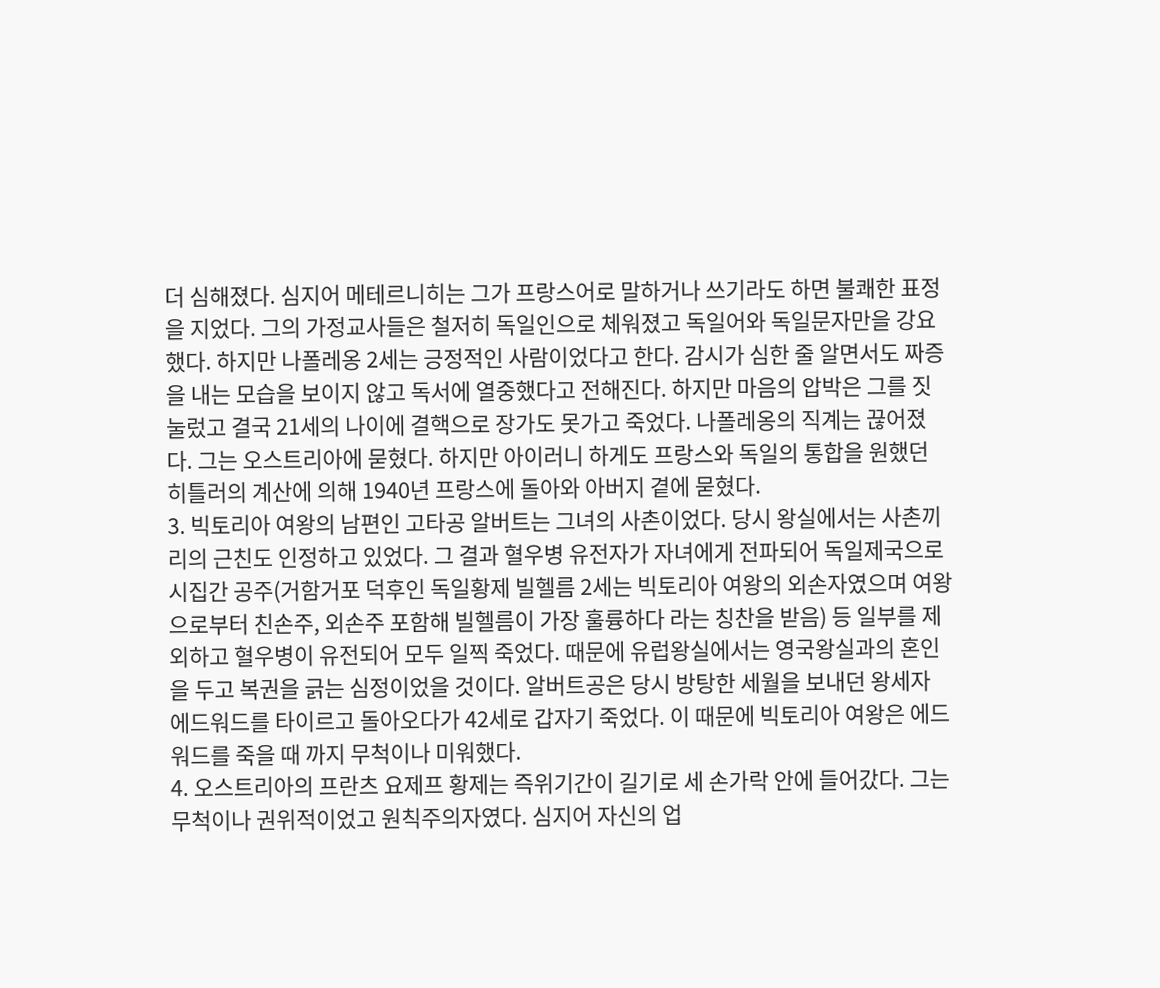더 심해졌다. 심지어 메테르니히는 그가 프랑스어로 말하거나 쓰기라도 하면 불쾌한 표정을 지었다. 그의 가정교사들은 철저히 독일인으로 체워졌고 독일어와 독일문자만을 강요했다. 하지만 나폴레옹 2세는 긍정적인 사람이었다고 한다. 감시가 심한 줄 알면서도 짜증을 내는 모습을 보이지 않고 독서에 열중했다고 전해진다. 하지만 마음의 압박은 그를 짓눌렀고 결국 21세의 나이에 결핵으로 장가도 못가고 죽었다. 나폴레옹의 직계는 끊어졌다. 그는 오스트리아에 묻혔다. 하지만 아이러니 하게도 프랑스와 독일의 통합을 원했던 히틀러의 계산에 의해 1940년 프랑스에 돌아와 아버지 곁에 묻혔다.
3. 빅토리아 여왕의 남편인 고타공 알버트는 그녀의 사촌이었다. 당시 왕실에서는 사촌끼리의 근친도 인정하고 있었다. 그 결과 혈우병 유전자가 자녀에게 전파되어 독일제국으로 시집간 공주(거함거포 덕후인 독일황제 빌헬름 2세는 빅토리아 여왕의 외손자였으며 여왕으로부터 친손주, 외손주 포함해 빌헬름이 가장 훌륭하다 라는 칭찬을 받음) 등 일부를 제외하고 혈우병이 유전되어 모두 일찍 죽었다. 때문에 유럽왕실에서는 영국왕실과의 혼인을 두고 복권을 긁는 심정이었을 것이다. 알버트공은 당시 방탕한 세월을 보내던 왕세자 에드워드를 타이르고 돌아오다가 42세로 갑자기 죽었다. 이 때문에 빅토리아 여왕은 에드워드를 죽을 때 까지 무척이나 미워했다.
4. 오스트리아의 프란츠 요제프 황제는 즉위기간이 길기로 세 손가락 안에 들어갔다. 그는 무척이나 권위적이었고 원칙주의자였다. 심지어 자신의 업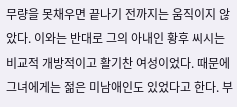무량을 못채우면 끝나기 전까지는 움직이지 않았다. 이와는 반대로 그의 아내인 황후 씨시는 비교적 개방적이고 활기찬 여성이었다. 때문에 그녀에게는 젊은 미남애인도 있었다고 한다. 부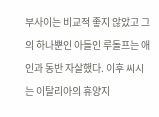부사이는 비교적 좋지 않았고 그의 하나뿐인 아들인 루돌프는 애인과 동반 자살했다. 이후 씨시는 이탈리아의 휴양지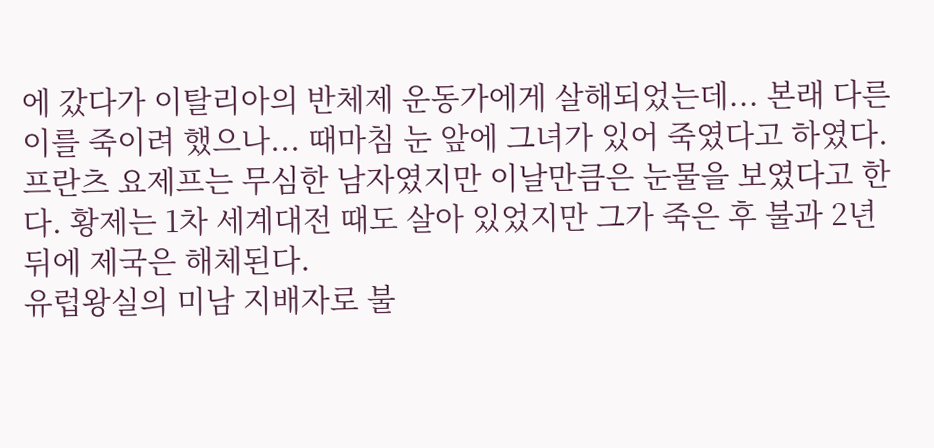에 갔다가 이탈리아의 반체제 운동가에게 살해되었는데... 본래 다른이를 죽이려 했으나... 때마침 눈 앞에 그녀가 있어 죽였다고 하였다. 프란츠 요제프는 무심한 남자였지만 이날만큼은 눈물을 보였다고 한다. 황제는 1차 세계대전 때도 살아 있었지만 그가 죽은 후 불과 2년 뒤에 제국은 해체된다.
유럽왕실의 미남 지배자로 불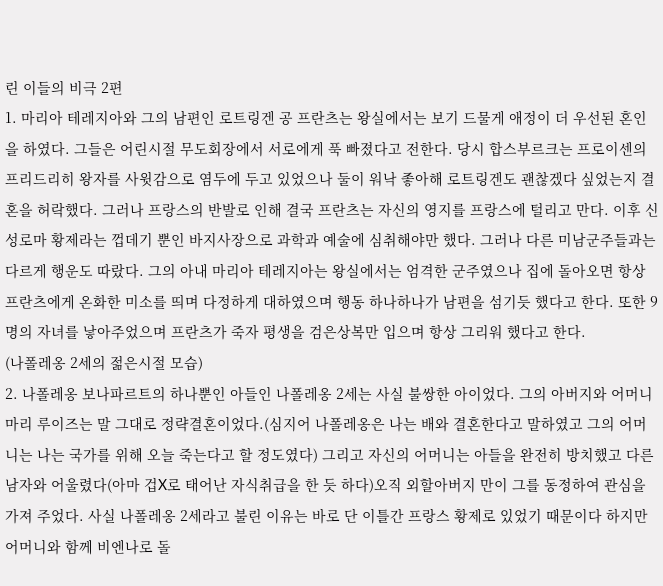린 이들의 비극 2편
1. 마리아 테레지아와 그의 남편인 로트링겐 공 프란츠는 왕실에서는 보기 드물게 애정이 더 우선된 혼인을 하였다. 그들은 어린시절 무도회장에서 서로에게 푹 빠졌다고 전한다. 당시 합스부르크는 프로이센의 프리드리히 왕자를 사윗감으로 염두에 두고 있었으나 둘이 워낙 좋아해 로트링겐도 괜찮겠다 싶었는지 결혼을 허락했다. 그러나 프랑스의 반발로 인해 결국 프란츠는 자신의 영지를 프랑스에 털리고 만다. 이후 신성로마 황제라는 껍데기 뿐인 바지사장으로 과학과 예술에 심취해야만 했다. 그러나 다른 미남군주들과는 다르게 행운도 따랐다. 그의 아내 마리아 테레지아는 왕실에서는 엄격한 군주였으나 집에 돌아오면 항상 프란츠에게 온화한 미소를 띄며 다정하게 대하였으며 행동 하나하나가 남편을 섬기듯 했다고 한다. 또한 9명의 자녀를 낳아주었으며 프란츠가 죽자 평생을 검은상복만 입으며 항상 그리워 했다고 한다.
(나폴레옹 2세의 젊은시절 모습)
2. 나폴레옹 보나파르트의 하나뿐인 아들인 나폴레옹 2세는 사실 불쌍한 아이었다. 그의 아버지와 어머니 마리 루이즈는 말 그대로 정략결혼이었다.(심지어 나폴레옹은 나는 배와 결혼한다고 말하였고 그의 어머니는 나는 국가를 위해 오늘 죽는다고 할 정도였다) 그리고 자신의 어머니는 아들을 완전히 방치했고 다른남자와 어울렸다(아마 겁X로 태어난 자식취급을 한 듯 하다)오직 외할아버지 만이 그를 동정하여 관심을 가져 주었다. 사실 나폴레옹 2세라고 불린 이유는 바로 단 이틀간 프랑스 황제로 있었기 때문이다 하지만 어머니와 함께 비엔나로 돌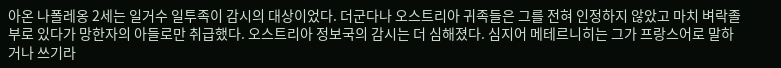아온 나폴레옹 2세는 일거수 일투족이 감시의 대상이었다. 더군다나 오스트리아 귀족들은 그를 전혀 인정하지 않았고 마치 벼락졸부로 있다가 망한자의 아들로만 취급했다. 오스트리아 정보국의 감시는 더 심해졌다. 심지어 메테르니히는 그가 프랑스어로 말하거나 쓰기라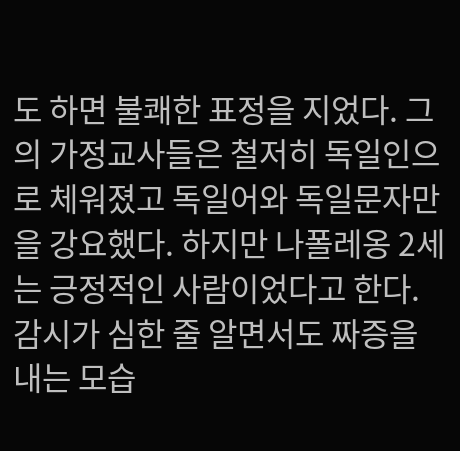도 하면 불쾌한 표정을 지었다. 그의 가정교사들은 철저히 독일인으로 체워졌고 독일어와 독일문자만을 강요했다. 하지만 나폴레옹 2세는 긍정적인 사람이었다고 한다. 감시가 심한 줄 알면서도 짜증을 내는 모습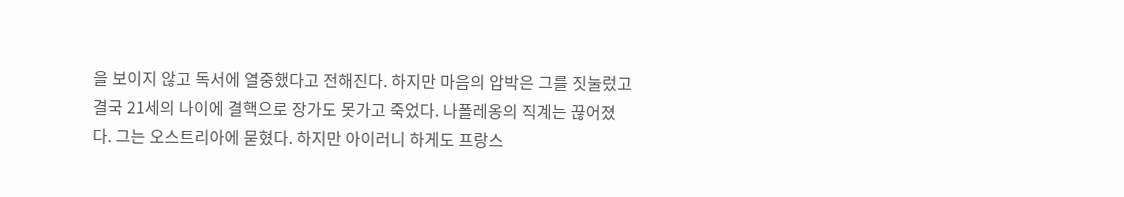을 보이지 않고 독서에 열중했다고 전해진다. 하지만 마음의 압박은 그를 짓눌렀고 결국 21세의 나이에 결핵으로 장가도 못가고 죽었다. 나폴레옹의 직계는 끊어졌다. 그는 오스트리아에 묻혔다. 하지만 아이러니 하게도 프랑스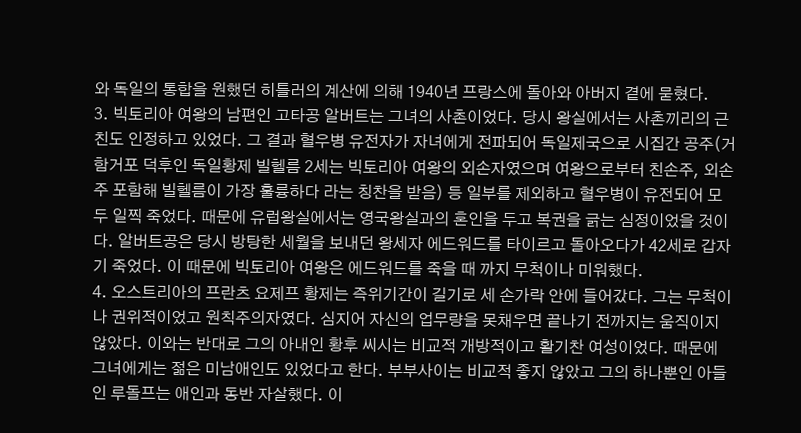와 독일의 통합을 원했던 히틀러의 계산에 의해 1940년 프랑스에 돌아와 아버지 곁에 묻혔다.
3. 빅토리아 여왕의 남편인 고타공 알버트는 그녀의 사촌이었다. 당시 왕실에서는 사촌끼리의 근친도 인정하고 있었다. 그 결과 혈우병 유전자가 자녀에게 전파되어 독일제국으로 시집간 공주(거함거포 덕후인 독일황제 빌헬름 2세는 빅토리아 여왕의 외손자였으며 여왕으로부터 친손주, 외손주 포함해 빌헬름이 가장 훌륭하다 라는 칭찬을 받음) 등 일부를 제외하고 혈우병이 유전되어 모두 일찍 죽었다. 때문에 유럽왕실에서는 영국왕실과의 혼인을 두고 복권을 긁는 심정이었을 것이다. 알버트공은 당시 방탕한 세월을 보내던 왕세자 에드워드를 타이르고 돌아오다가 42세로 갑자기 죽었다. 이 때문에 빅토리아 여왕은 에드워드를 죽을 때 까지 무척이나 미워했다.
4. 오스트리아의 프란츠 요제프 황제는 즉위기간이 길기로 세 손가락 안에 들어갔다. 그는 무척이나 권위적이었고 원칙주의자였다. 심지어 자신의 업무량을 못채우면 끝나기 전까지는 움직이지 않았다. 이와는 반대로 그의 아내인 황후 씨시는 비교적 개방적이고 활기찬 여성이었다. 때문에 그녀에게는 젊은 미남애인도 있었다고 한다. 부부사이는 비교적 좋지 않았고 그의 하나뿐인 아들인 루돌프는 애인과 동반 자살했다. 이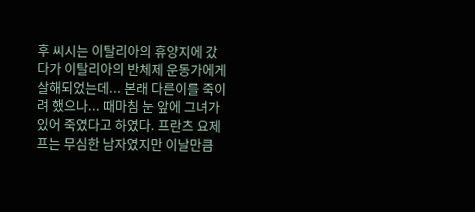후 씨시는 이탈리아의 휴양지에 갔다가 이탈리아의 반체제 운동가에게 살해되었는데... 본래 다른이를 죽이려 했으나... 때마침 눈 앞에 그녀가 있어 죽였다고 하였다. 프란츠 요제프는 무심한 남자였지만 이날만큼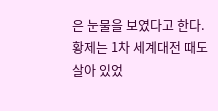은 눈물을 보였다고 한다. 황제는 1차 세계대전 때도 살아 있었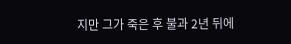지만 그가 죽은 후 불과 2년 뒤에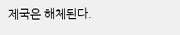제국은 해체된다.